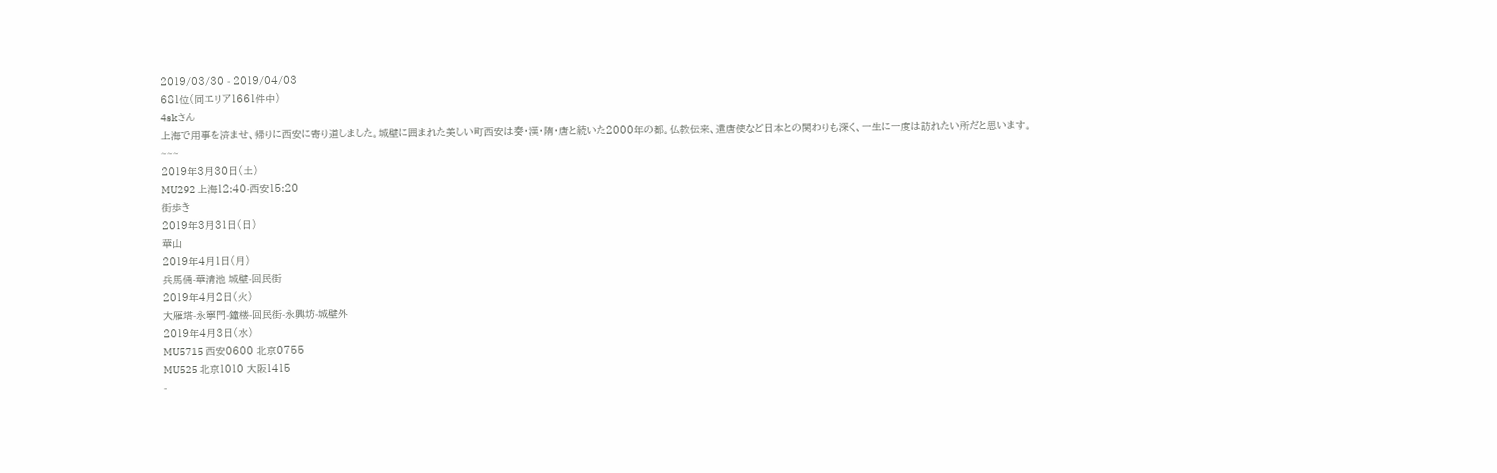2019/03/30 - 2019/04/03
681位(同エリア1661件中)
4skさん
上海で用事を済ませ、帰りに西安に寄り道しました。城壁に囲まれた美しい町西安は奏・漢・隋・唐と続いた2000年の都。仏教伝来、遣唐使など日本との関わりも深く、一生に一度は訪れたい所だと思います。
~~~
2019年3月30日(土)
MU292 上海12:40-西安15:20
街歩き
2019年3月31日(日)
華山
2019年4月1日(月)
兵馬俑-華清池 城壁-回民街
2019年4月2日(火)
大雁塔-永寧門-鐘楼-回民街-永興坊-城壁外
2019年4月3日(水)
MU5715 西安0600 北京0755
MU525 北京1010 大阪1415
-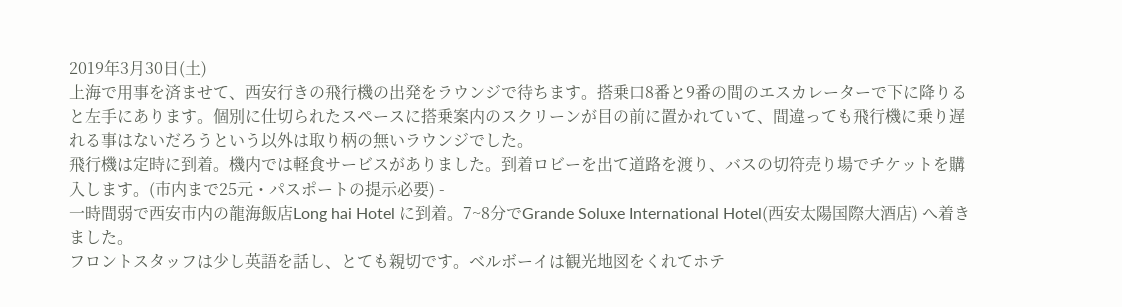2019年3月30日(土)
上海で用事を済ませて、西安行きの飛行機の出発をラウンジで待ちます。搭乗口8番と9番の間のエスカレーターで下に降りると左手にあります。個別に仕切られたスペースに搭乗案内のスクリーンが目の前に置かれていて、間違っても飛行機に乗り遅れる事はないだろうという以外は取り柄の無いラウンジでした。
飛行機は定時に到着。機内では軽食サービスがありました。到着ロビーを出て道路を渡り、バスの切符売り場でチケットを購入します。(市内まで25元・パスポートの提示必要) -
一時間弱で西安市内の龍海飯店Long hai Hotel に到着。7~8分でGrande Soluxe International Hotel(西安太陽国際大酒店) へ着きました。
フロントスタッフは少し英語を話し、とても親切です。ベルボーイは観光地図をくれてホテ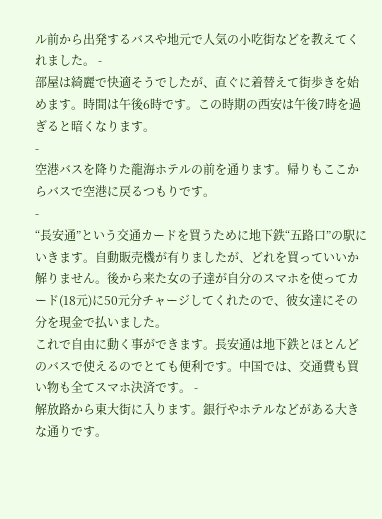ル前から出発するバスや地元で人気の小吃街などを教えてくれました。 -
部屋は綺麗で快適そうでしたが、直ぐに着替えて街歩きを始めます。時間は午後6時です。この時期の西安は午後7時を過ぎると暗くなります。
-
空港バスを降りた龍海ホテルの前を通ります。帰りもここからバスで空港に戻るつもりです。
-
“長安通”という交通カードを買うために地下鉄“五路口”の駅にいきます。自動販売機が有りましたが、どれを買っていいか解りません。後から来た女の子達が自分のスマホを使ってカード(18元)に50元分チャージしてくれたので、彼女達にその分を現金で払いました。
これで自由に動く事ができます。長安通は地下鉄とほとんどのバスで使えるのでとても便利です。中国では、交通費も買い物も全てスマホ決済です。 -
解放路から東大街に入ります。銀行やホテルなどがある大きな通りです。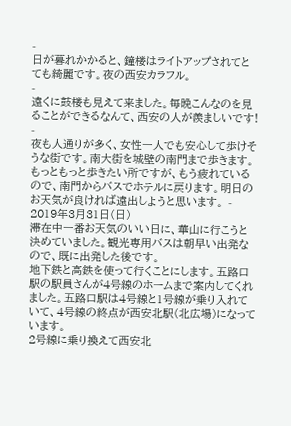-
日が暮れかかると、鐘楼はライトアップされてとても綺麗です。夜の西安カラフル。
-
遠くに鼓楼も見えて来ました。毎晩こんなのを見ることができるなんて、西安の人が羨ましいです!
-
夜も人通りが多く、女性一人でも安心して歩けそうな街です。南大街を城壁の南門まで歩きます。
もっともっと歩きたい所ですが、もう疲れているので、南門からバスでホテルに戻ります。明日のお天気が良ければ遠出しようと思います。 -
2019年3月31日(日)
滞在中一番お天気のいい日に、華山に行こうと決めていました。観光専用バスは朝早い出発なので、既に出発した後です。
地下鉄と高鉄を使って行くことにします。五路口駅の駅員さんが4号線のホームまで案内してくれました。五路口駅は4号線と1号線が乗り入れていて、4号線の終点が西安北駅(北広場)になっています。
2号線に乗り換えて西安北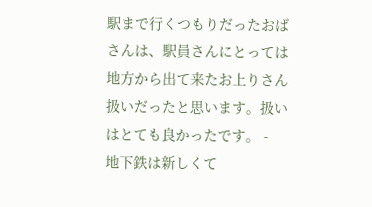駅まで行くつもりだったおばさんは、駅員さんにとっては地方から出て来たお上りさん扱いだったと思います。扱いはとても良かったです。 -
地下鉄は新しくて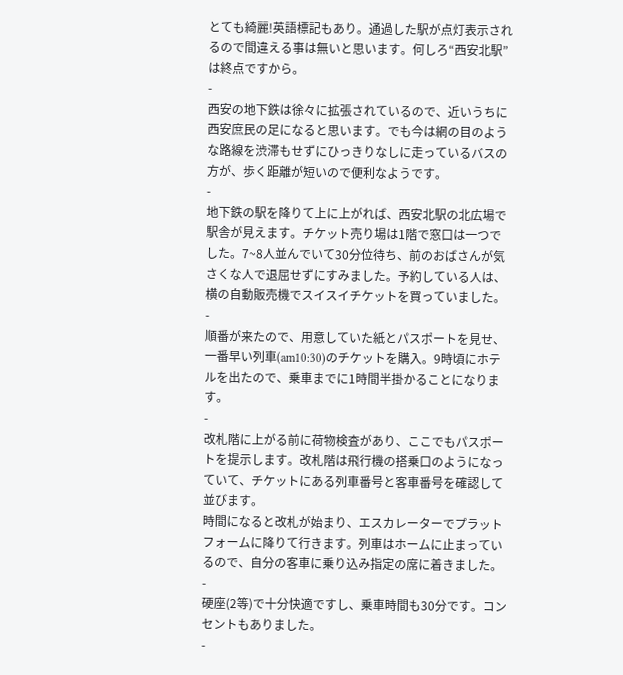とても綺麗!英語標記もあり。通過した駅が点灯表示されるので間違える事は無いと思います。何しろ“西安北駅”は終点ですから。
-
西安の地下鉄は徐々に拡張されているので、近いうちに西安庶民の足になると思います。でも今は網の目のような路線を渋滞もせずにひっきりなしに走っているバスの方が、歩く距離が短いので便利なようです。
-
地下鉄の駅を降りて上に上がれば、西安北駅の北広場で駅舎が見えます。チケット売り場は1階で窓口は一つでした。7~8人並んでいて30分位待ち、前のおばさんが気さくな人で退屈せずにすみました。予約している人は、横の自動販売機でスイスイチケットを買っていました。
-
順番が来たので、用意していた紙とパスポートを見せ、一番早い列車(am10:30)のチケットを購入。9時頃にホテルを出たので、乗車までに1時間半掛かることになります。
-
改札階に上がる前に荷物検査があり、ここでもパスポートを提示します。改札階は飛行機の搭乗口のようになっていて、チケットにある列車番号と客車番号を確認して並びます。
時間になると改札が始まり、エスカレーターでプラットフォームに降りて行きます。列車はホームに止まっているので、自分の客車に乗り込み指定の席に着きました。 -
硬座(2等)で十分快適ですし、乗車時間も30分です。コンセントもありました。
-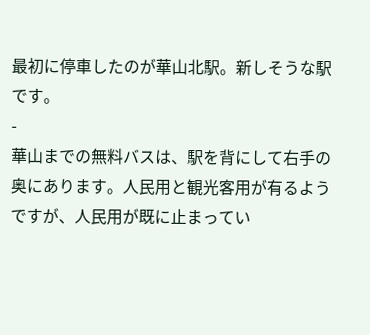最初に停車したのが華山北駅。新しそうな駅です。
-
華山までの無料バスは、駅を背にして右手の奥にあります。人民用と観光客用が有るようですが、人民用が既に止まってい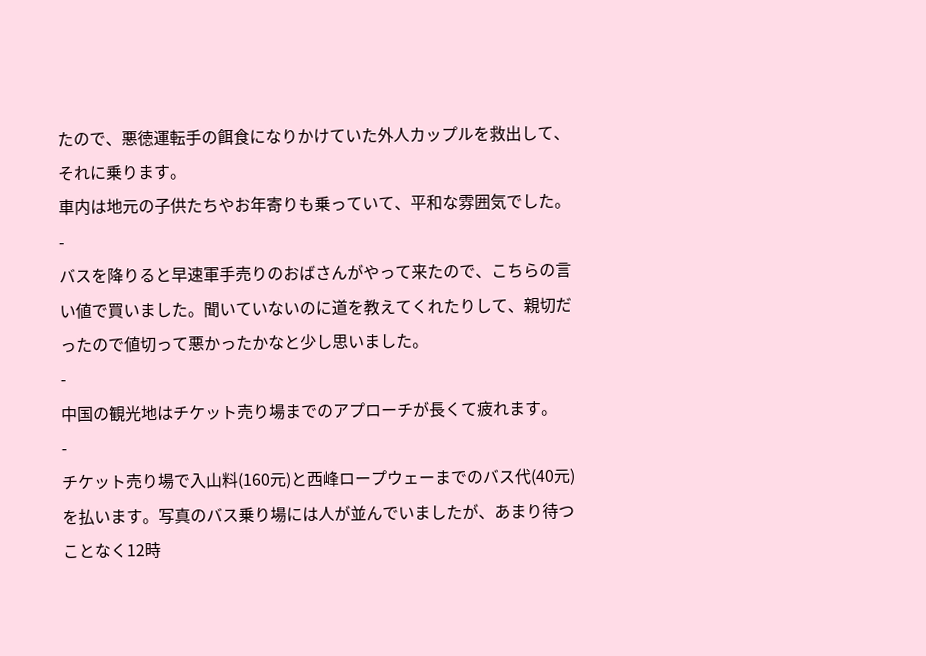たので、悪徳運転手の餌食になりかけていた外人カップルを救出して、それに乗ります。
車内は地元の子供たちやお年寄りも乗っていて、平和な雰囲気でした。 -
バスを降りると早速軍手売りのおばさんがやって来たので、こちらの言い値で買いました。聞いていないのに道を教えてくれたりして、親切だったので値切って悪かったかなと少し思いました。
-
中国の観光地はチケット売り場までのアプローチが長くて疲れます。
-
チケット売り場で入山料(160元)と西峰ロープウェーまでのバス代(40元)を払います。写真のバス乗り場には人が並んでいましたが、あまり待つことなく12時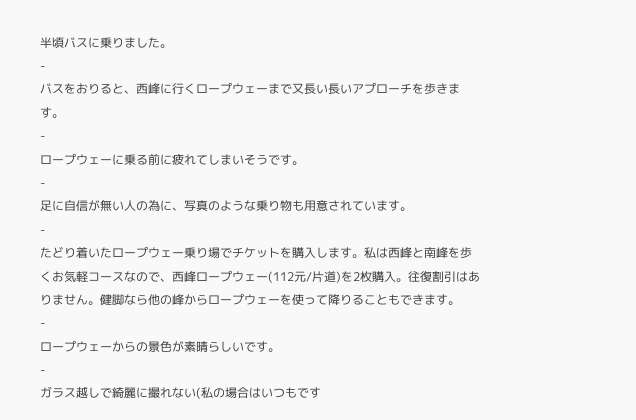半頃バスに乗りました。
-
バスをおりると、西峰に行くロープウェーまで又長い長いアプローチを歩きます。
-
ロープウェーに乗る前に疲れてしまいそうです。
-
足に自信が無い人の為に、写真のような乗り物も用意されています。
-
たどり着いたロープウェー乗り場でチケットを購入します。私は西峰と南峰を歩くお気軽コースなので、西峰ロープウェー(112元/片道)を2枚購入。往復割引はありません。健脚なら他の峰からロープウェーを使って降りることもできます。
-
ロープウェーからの景色が素晴らしいです。
-
ガラス越しで綺麗に撮れない(私の場合はいつもです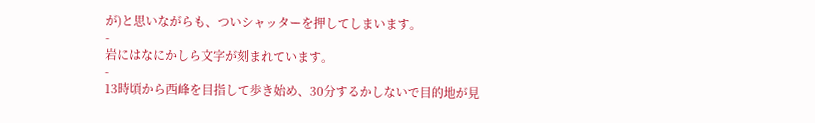が)と思いながらも、ついシャッターを押してしまいます。
-
岩にはなにかしら文字が刻まれています。
-
13時頃から西峰を目指して歩き始め、30分するかしないで目的地が見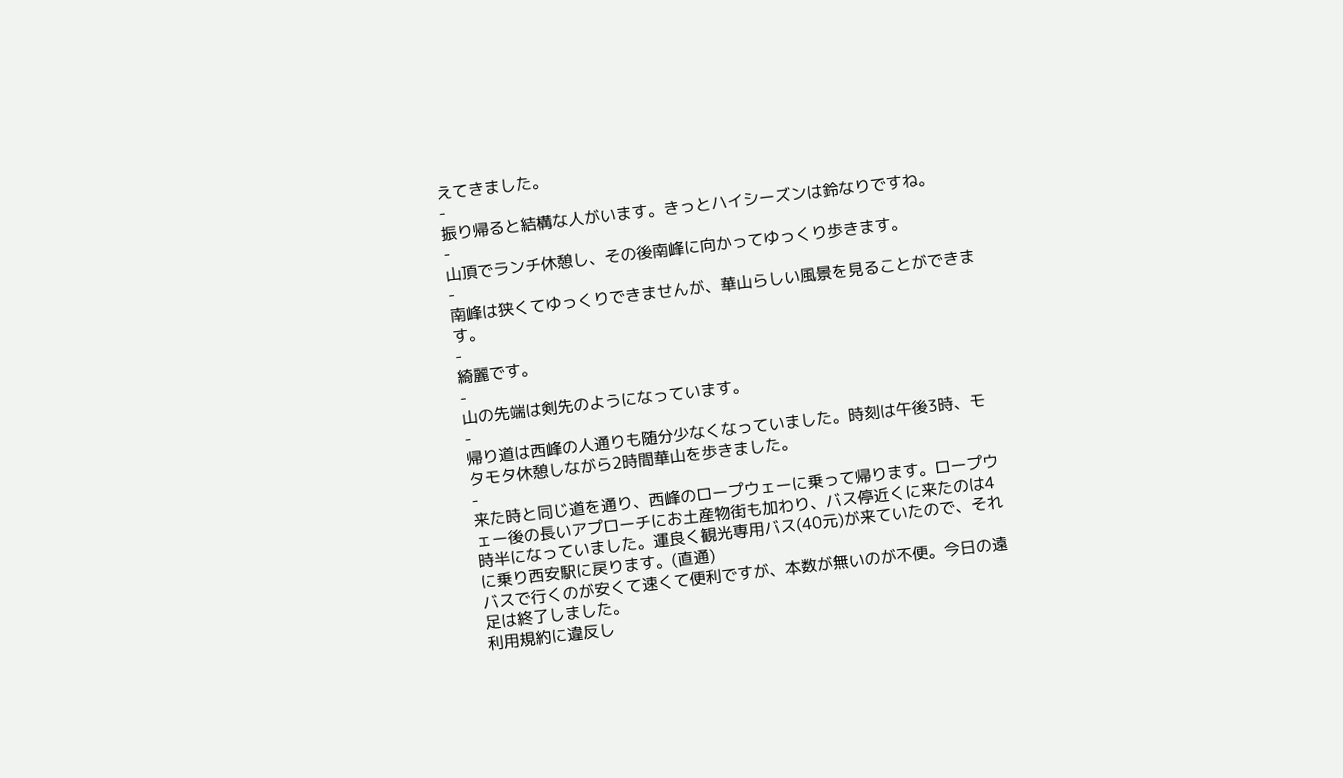えてきました。
-
振り帰ると結構な人がいます。きっとハイシーズンは鈴なりですね。
-
山頂でランチ休憩し、その後南峰に向かってゆっくり歩きます。
-
南峰は狭くてゆっくりできませんが、華山らしい風景を見ることができます。
-
綺麗です。
-
山の先端は剣先のようになっています。
-
帰り道は西峰の人通りも随分少なくなっていました。時刻は午後3時、モタモタ休憩しながら2時間華山を歩きました。
-
来た時と同じ道を通り、西峰のロープウェーに乗って帰ります。ロープウェー後の長いアプローチにお土産物街も加わり、バス停近くに来たのは4時半になっていました。運良く観光専用バス(40元)が来ていたので、それに乗り西安駅に戻ります。(直通)
バスで行くのが安くて速くて便利ですが、本数が無いのが不便。今日の遠足は終了しました。
利用規約に違反し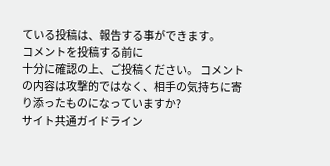ている投稿は、報告する事ができます。
コメントを投稿する前に
十分に確認の上、ご投稿ください。 コメントの内容は攻撃的ではなく、相手の気持ちに寄り添ったものになっていますか?
サイト共通ガイドライン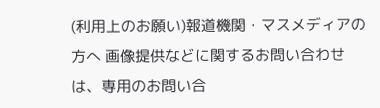(利用上のお願い)報道機関・マスメディアの方へ 画像提供などに関するお問い合わせは、専用のお問い合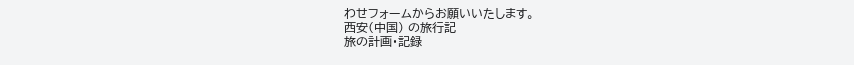わせフォームからお願いいたします。
西安(中国) の旅行記
旅の計画・記録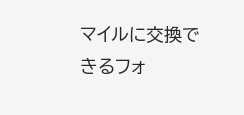マイルに交換できるフォ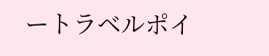ートラベルポイ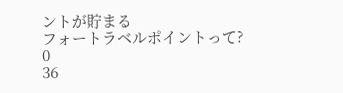ントが貯まる
フォートラベルポイントって?
0
36